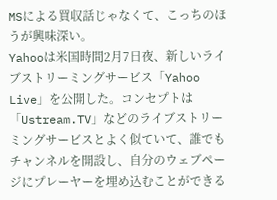MSによる買収話じゃなくて、こっちのほうが興味深い。
Yahooは米国時間2月7日夜、新しいライブストリーミングサービス「Yahoo Live」を公開した。コンセプトは「Ustream.TV」などのライブストリーミングサービスとよく似ていて、誰でもチャンネルを開設し、自分のウェブページにプレーヤーを埋め込むことができる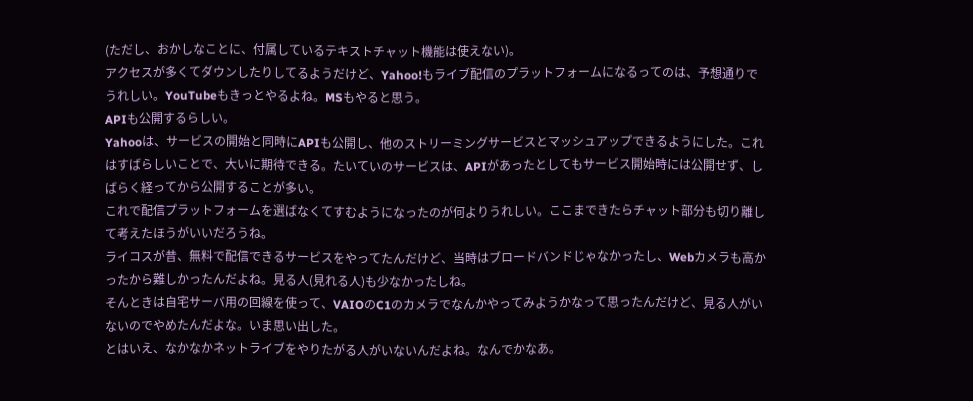(ただし、おかしなことに、付属しているテキストチャット機能は使えない)。
アクセスが多くてダウンしたりしてるようだけど、Yahoo!もライブ配信のプラットフォームになるってのは、予想通りでうれしい。YouTubeもきっとやるよね。MSもやると思う。
APIも公開するらしい。
Yahooは、サービスの開始と同時にAPIも公開し、他のストリーミングサービスとマッシュアップできるようにした。これはすばらしいことで、大いに期待できる。たいていのサービスは、APIがあったとしてもサービス開始時には公開せず、しばらく経ってから公開することが多い。
これで配信プラットフォームを選ばなくてすむようになったのが何よりうれしい。ここまできたらチャット部分も切り離して考えたほうがいいだろうね。
ライコスが昔、無料で配信できるサービスをやってたんだけど、当時はブロードバンドじゃなかったし、Webカメラも高かったから難しかったんだよね。見る人(見れる人)も少なかったしね。
そんときは自宅サーバ用の回線を使って、VAIOのC1のカメラでなんかやってみようかなって思ったんだけど、見る人がいないのでやめたんだよな。いま思い出した。
とはいえ、なかなかネットライブをやりたがる人がいないんだよね。なんでかなあ。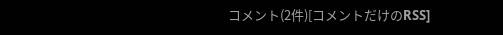コメント(2件)[コメントだけのRSS]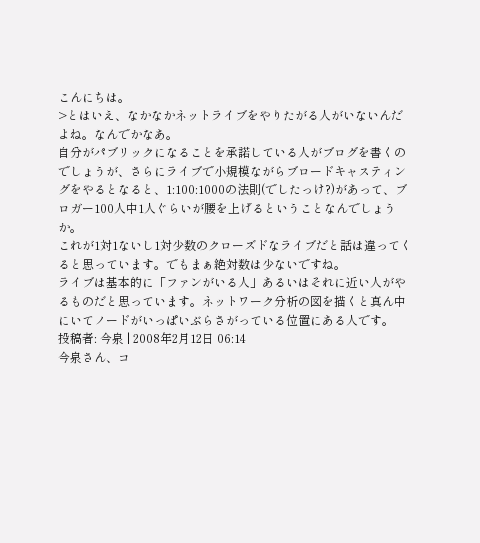こんにちは。
>とはいえ、なかなかネットライブをやりたがる人がいないんだよね。なんでかなあ。
自分がパブリックになることを承諾している人がブログを書くのでしょうが、さらにライブで小規模ながらブロードキャスティングをやるとなると、1:100:1000の法則(でしたっけ?)があって、ブロガー100人中1人ぐらいが腰を上げるということなんでしょうか。
これが1対1ないし1対少数のクローズドなライブだと話は違ってくると思っています。でもまぁ絶対数は少ないですね。
ライブは基本的に「ファンがいる人」あるいはそれに近い人がやるものだと思っています。ネットワーク分析の図を描くと真ん中にいてノードがいっぱいぶらさがっている位置にある人です。
投稿者: 今泉 | 2008年2月12日 06:14
今泉さん、コ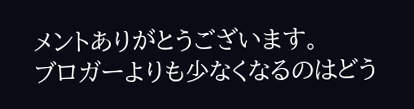メントありがとうございます。
ブロガーよりも少なくなるのはどう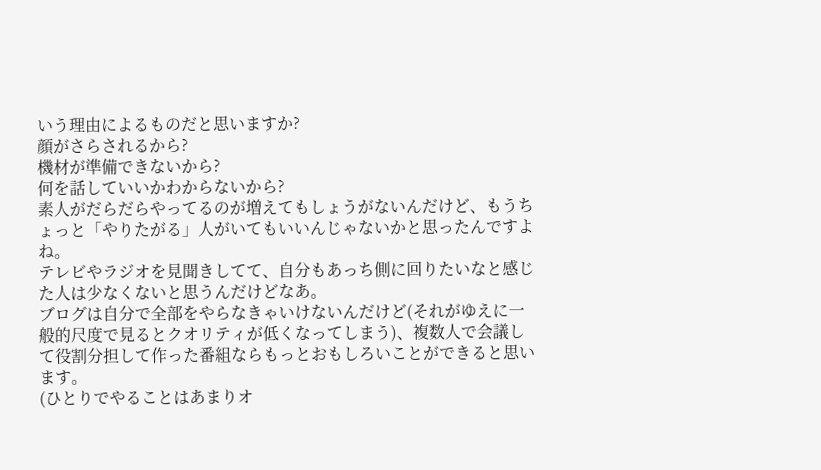いう理由によるものだと思いますか?
顔がさらされるから?
機材が準備できないから?
何を話していいかわからないから?
素人がだらだらやってるのが増えてもしょうがないんだけど、もうちょっと「やりたがる」人がいてもいいんじゃないかと思ったんですよね。
テレビやラジオを見聞きしてて、自分もあっち側に回りたいなと感じた人は少なくないと思うんだけどなあ。
ブログは自分で全部をやらなきゃいけないんだけど(それがゆえに一般的尺度で見るとクオリティが低くなってしまう)、複数人で会議して役割分担して作った番組ならもっとおもしろいことができると思います。
(ひとりでやることはあまりオ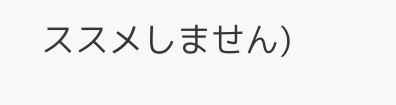ススメしません)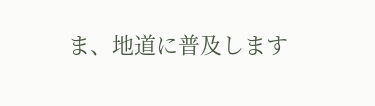ま、地道に普及します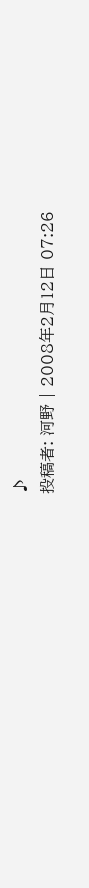♪
投稿者: 河野 | 2008年2月12日 07:26